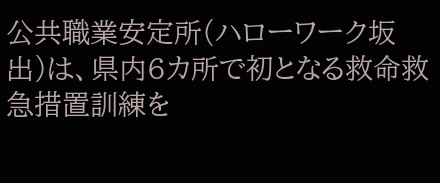公共職業安定所(ハローワーク坂出)は、県内6カ所で初となる救命救急措置訓練を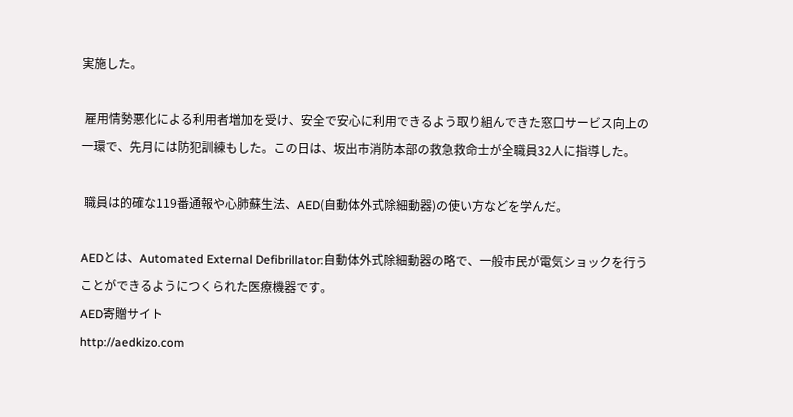実施した。

 雇用情勢悪化による利用者増加を受け、安全で安心に利用できるよう取り組んできた窓口サービス向上の一環で、先月には防犯訓練もした。この日は、坂出市消防本部の救急救命士が全職員32人に指導した。

 職員は的確な119番通報や心肺蘇生法、AED(自動体外式除細動器)の使い方などを学んだ。

AEDとは、Automated External Defibrillator:自動体外式除細動器の略で、一般市民が電気ショックを行うことができるようにつくられた医療機器です。
AED寄贈サイト
http://aedkizo.com